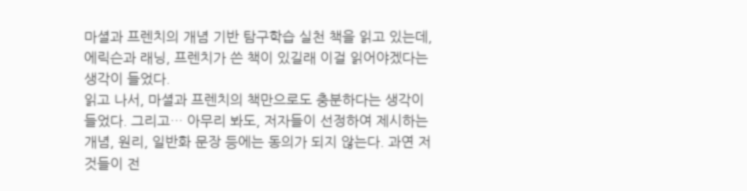마셜과 프렌치의 개념 기반 탐구학습 실천 책을 읽고 있는데, 에릭슨과 래닝, 프렌치가 쓴 책이 있길래 이걸 읽어야겠다는 생각이 들었다.
읽고 나서, 마셜과 프렌치의 책만으로도 충분하다는 생각이 들었다. 그리고… 아무리 봐도, 저자들이 선정하여 제시하는 개념, 원리, 일반화 문장 등에는 동의가 되지 않는다. 과연 저것들이 전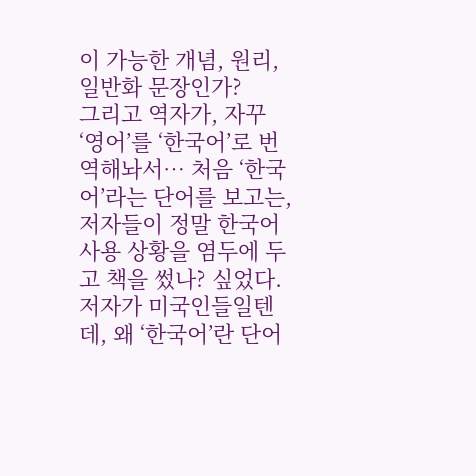이 가능한 개념, 원리, 일반화 문장인가?
그리고 역자가, 자꾸 ‘영어’를 ‘한국어’로 번역해놔서… 처음 ‘한국어’라는 단어를 보고는, 저자들이 정말 한국어 사용 상황을 염두에 두고 책을 썼나? 싶었다. 저자가 미국인들일텐데, 왜 ‘한국어’란 단어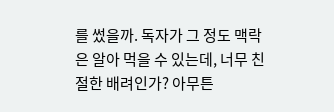를 썼을까. 독자가 그 정도 맥락은 알아 먹을 수 있는데, 너무 친절한 배려인가? 아무튼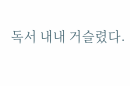독서 내내 거슬렸다.